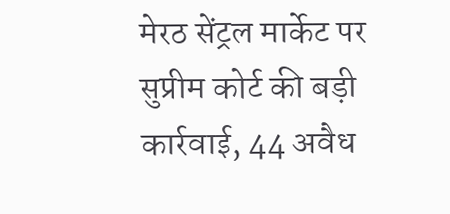मेरठ सेंट्रल मार्केट पर सुप्रीम कोर्ट की बड़ी कार्रवाई, 44 अवैध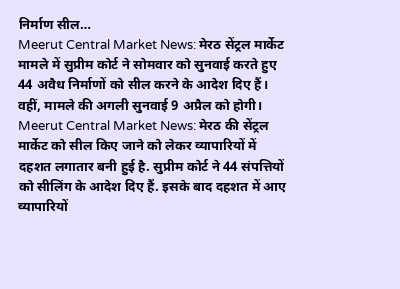निर्माण सील…
Meerut Central Market News: मेरठ सेंट्रल मार्केट मामले में सुप्रीम कोर्ट ने सोमवार को सुनवाई करते हुए 44 अवैध निर्माणों को सील करने के आदेश दिए हैं। वहीं, मामले की अगली सुनवाई 9 अप्रैल को होगी।
Meerut Central Market News: मेरठ की सेंट्रल मार्केट को सील किए जाने को लेकर व्यापारियों में दहशत लगातार बनी हुई है. सुप्रीम कोर्ट ने 44 संपत्तियों को सीलिंग के आदेश दिए हैं. इसके बाद दहशत में आए व्यापारियों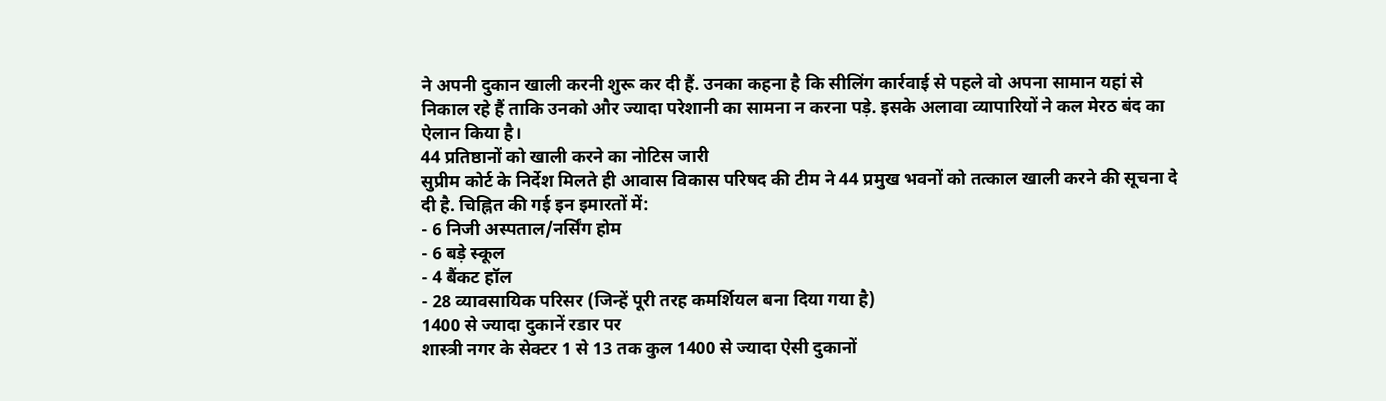ने अपनी दुकान खाली करनी शुरू कर दी हैं. उनका कहना है कि सीलिंग कार्रवाई से पहले वो अपना सामान यहां से निकाल रहे हैं ताकि उनको और ज्यादा परेशानी का सामना न करना पड़े. इसके अलावा व्यापारियों ने कल मेरठ बंद का ऐलान किया है।
44 प्रतिष्ठानों को खाली करने का नोटिस जारी
सुप्रीम कोर्ट के निर्देश मिलते ही आवास विकास परिषद की टीम ने 44 प्रमुख भवनों को तत्काल खाली करने की सूचना दे दी है. चिह्नित की गई इन इमारतों में:
- 6 निजी अस्पताल/नर्सिंग होम
- 6 बड़े स्कूल
- 4 बैंकट हॉल
- 28 व्यावसायिक परिसर (जिन्हें पूरी तरह कमर्शियल बना दिया गया है)
1400 से ज्यादा दुकानें रडार पर
शास्त्री नगर के सेक्टर 1 से 13 तक कुल 1400 से ज्यादा ऐसी दुकानों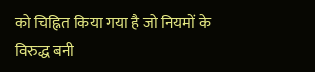को चिह्नित किया गया है जो नियमों के विरुद्ध बनी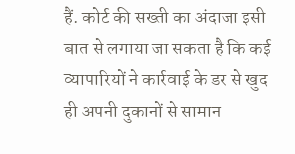हैं. कोर्ट की सख्ती का अंदाजा इसी बात से लगाया जा सकता है कि कई व्यापारियों ने कार्रवाई के डर से खुद ही अपनी दुकानों से सामान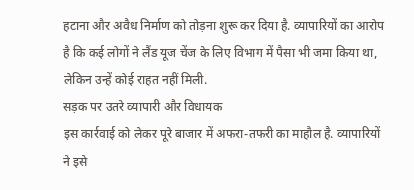हटाना और अवैध निर्माण को तोड़ना शुरू कर दिया है. व्यापारियों का आरोप है कि कई लोगों ने लैंड यूज चेंज के लिए विभाग में पैसा भी जमा किया था, लेकिन उन्हें कोई राहत नहीं मिली.
सड़क पर उतरे व्यापारी और विधायक
इस कार्रवाई को लेकर पूरे बाजार में अफरा-तफरी का माहौल है. व्यापारियों ने इसे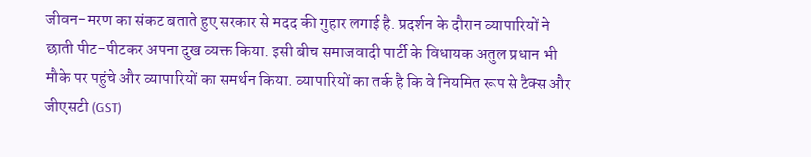जीवन-मरण का संकट बताते हुए सरकार से मदद की गुहार लगाई है. प्रदर्शन के दौरान व्यापारियों ने छाती पीट-पीटकर अपना दुख व्यक्त किया. इसी बीच समाजवादी पार्टी के विधायक अतुल प्रधान भी मौके पर पहुंचे और व्यापारियों का समर्थन किया. व्यापारियों का तर्क है कि वे नियमित रूप से टैक्स और जीएसटी (GST)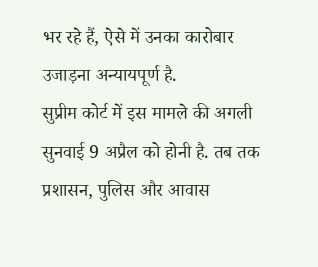भर रहे हैं, ऐसे में उनका कारोबार उजाड़ना अन्यायपूर्ण है.
सुप्रीम कोर्ट में इस मामले की अगली सुनवाई 9 अप्रैल को होनी है. तब तक प्रशासन, पुलिस और आवास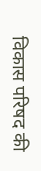विकास परिषद की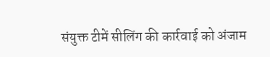संयुक्त टीमें सीलिंग की कार्रवाई को अंजाम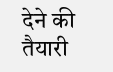देने की तैयारी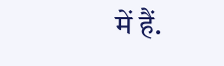में हैं.